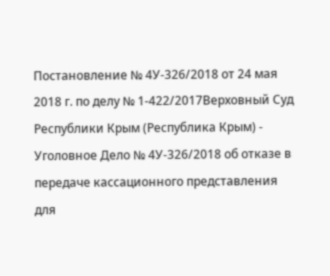Постановление № 4У-326/2018 от 24 мая 2018 г. по делу № 1-422/2017Верховный Суд Республики Крым (Республика Крым) - Уголовное Дело № 4У-326/2018 об отказе в передаче кассационного представления для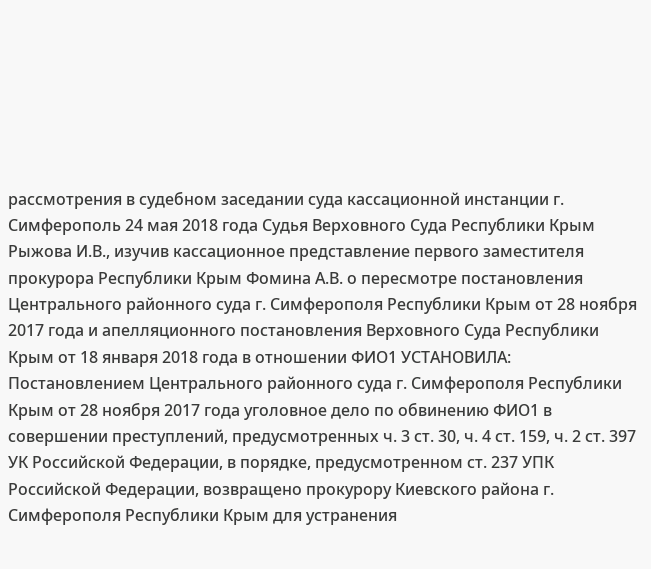рассмотрения в судебном заседании суда кассационной инстанции г. Симферополь 24 мая 2018 года Судья Верховного Суда Республики Крым Рыжова И.В., изучив кассационное представление первого заместителя прокурора Республики Крым Фомина А.В. о пересмотре постановления Центрального районного суда г. Симферополя Республики Крым от 28 ноября 2017 года и апелляционного постановления Верховного Суда Республики Крым от 18 января 2018 года в отношении ФИО1 УСТАНОВИЛА: Постановлением Центрального районного суда г. Симферополя Республики Крым от 28 ноября 2017 года уголовное дело по обвинению ФИО1 в совершении преступлений, предусмотренных ч. 3 ст. 30, ч. 4 ст. 159, ч. 2 ст. 397 УК Российской Федерации, в порядке, предусмотренном ст. 237 УПК Российской Федерации, возвращено прокурору Киевского района г. Симферополя Республики Крым для устранения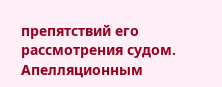препятствий его рассмотрения судом. Апелляционным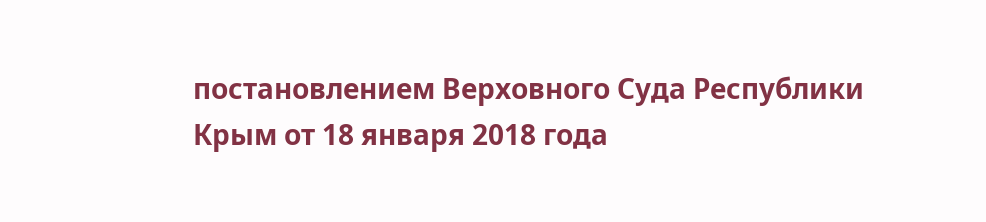постановлением Верховного Суда Республики Крым от 18 января 2018 года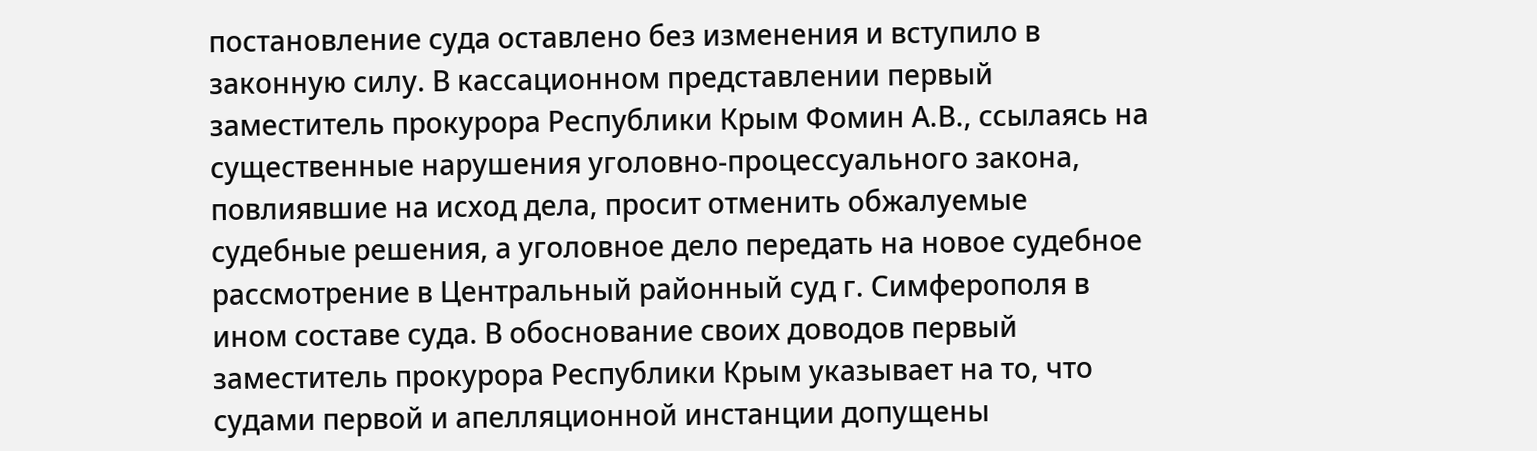постановление суда оставлено без изменения и вступило в законную силу. В кассационном представлении первый заместитель прокурора Республики Крым Фомин А.В., ссылаясь на существенные нарушения уголовно-процессуального закона, повлиявшие на исход дела, просит отменить обжалуемые судебные решения, а уголовное дело передать на новое судебное рассмотрение в Центральный районный суд г. Симферополя в ином составе суда. В обоснование своих доводов первый заместитель прокурора Республики Крым указывает на то, что судами первой и апелляционной инстанции допущены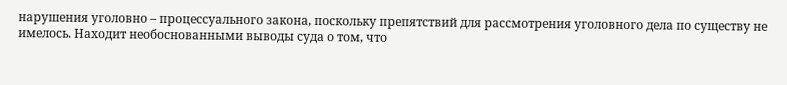нарушения уголовно – процессуального закона, поскольку препятствий для рассмотрения уголовного дела по существу не имелось. Находит необоснованными выводы суда о том, что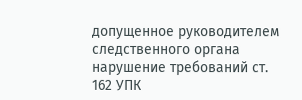допущенное руководителем следственного органа нарушение требований ст. 162 УПК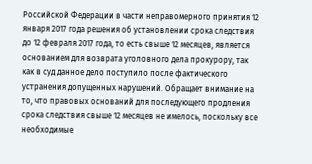Российской Федерации в части неправомерного принятия 12 января 2017 года решения об установлении срока следствия до 12 февраля 2017 года, то есть свыше 12 месяцев, является основанием для возврата уголовного дела прокурору, так как в суд данное дело поступило после фактического устранения допущенных нарушений. Обращает внимание на то, что правовых оснований для последующего продления срока следствия свыше 12 месяцев не имелось, поскольку все необходимые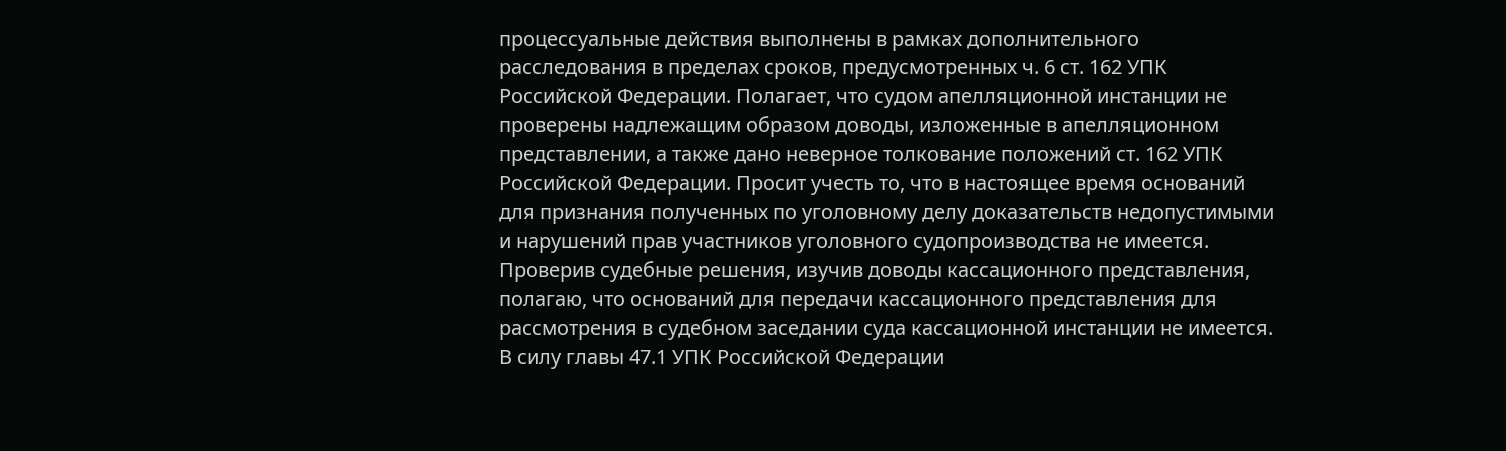процессуальные действия выполнены в рамках дополнительного расследования в пределах сроков, предусмотренных ч. 6 ст. 162 УПК Российской Федерации. Полагает, что судом апелляционной инстанции не проверены надлежащим образом доводы, изложенные в апелляционном представлении, а также дано неверное толкование положений ст. 162 УПК Российской Федерации. Просит учесть то, что в настоящее время оснований для признания полученных по уголовному делу доказательств недопустимыми и нарушений прав участников уголовного судопроизводства не имеется. Проверив судебные решения, изучив доводы кассационного представления, полагаю, что оснований для передачи кассационного представления для рассмотрения в судебном заседании суда кассационной инстанции не имеется. В силу главы 47.1 УПК Российской Федерации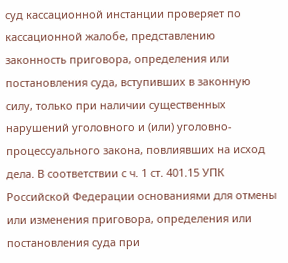суд кассационной инстанции проверяет по кассационной жалобе, представлению законность приговора, определения или постановления суда, вступивших в законную силу, только при наличии существенных нарушений уголовного и (или) уголовно-процессуального закона, повлиявших на исход дела. В соответствии с ч. 1 ст. 401.15 УПК Российской Федерации основаниями для отмены или изменения приговора, определения или постановления суда при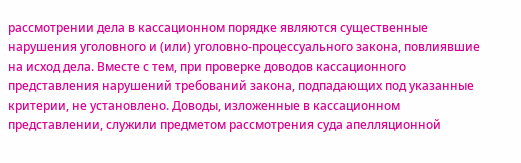рассмотрении дела в кассационном порядке являются существенные нарушения уголовного и (или) уголовно-процессуального закона, повлиявшие на исход дела. Вместе с тем, при проверке доводов кассационного представления нарушений требований закона, подпадающих под указанные критерии, не установлено. Доводы, изложенные в кассационном представлении, служили предметом рассмотрения суда апелляционной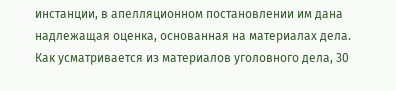инстанции, в апелляционном постановлении им дана надлежащая оценка, основанная на материалах дела. Как усматривается из материалов уголовного дела, 30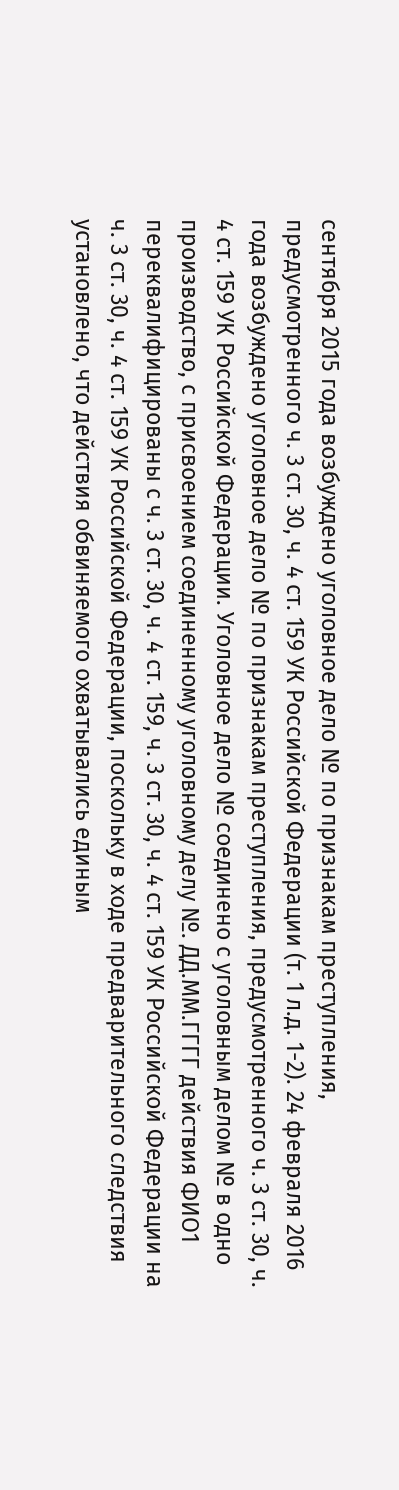сентября 2015 года возбуждено уголовное дело № по признакам преступления, предусмотренного ч. 3 ст. 30, ч. 4 ст. 159 УК Российской Федерации (т. 1 л.д. 1-2). 24 февраля 2016 года возбуждено уголовное дело № по признакам преступления, предусмотренного ч. 3 ст. 30, ч. 4 ст. 159 УК Российской Федерации. Уголовное дело № соединено с уголовным делом № в одно производство, с присвоением соединенному уголовному делу №. ДД.ММ.ГГГГ действия ФИО1 переквалифицированы с ч. 3 ст. 30, ч. 4 ст. 159, ч. 3 ст. 30, ч. 4 ст. 159 УК Российской Федерации на ч. 3 ст. 30, ч. 4 ст. 159 УК Российской Федерации, поскольку в ходе предварительного следствия установлено, что действия обвиняемого охватывались единым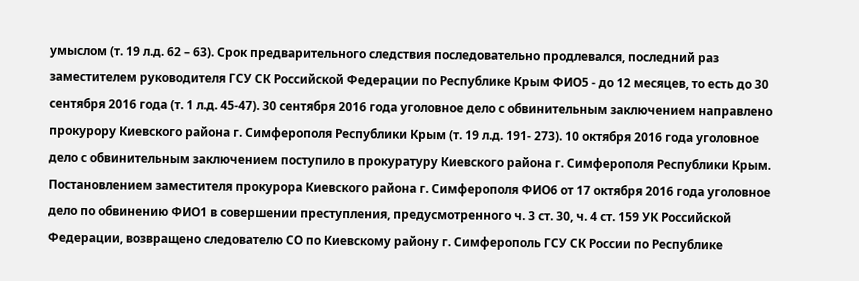умыслом (т. 19 л.д. 62 – 63). Срок предварительного следствия последовательно продлевался, последний раз заместителем руководителя ГСУ СК Российской Федерации по Республике Крым ФИО5 - до 12 месяцев, то есть до 30 сентября 2016 года (т. 1 л.д. 45-47). 30 сентября 2016 года уголовное дело с обвинительным заключением направлено прокурору Киевского района г. Симферополя Республики Крым (т. 19 л.д. 191- 273). 10 октября 2016 года уголовное дело с обвинительным заключением поступило в прокуратуру Киевского района г. Симферополя Республики Крым. Постановлением заместителя прокурора Киевского района г. Симферополя ФИО6 от 17 октября 2016 года уголовное дело по обвинению ФИО1 в совершении преступления, предусмотренного ч. 3 ст. 30, ч. 4 ст. 159 УК Российской Федерации, возвращено следователю СО по Киевскому району г. Симферополь ГСУ СК России по Республике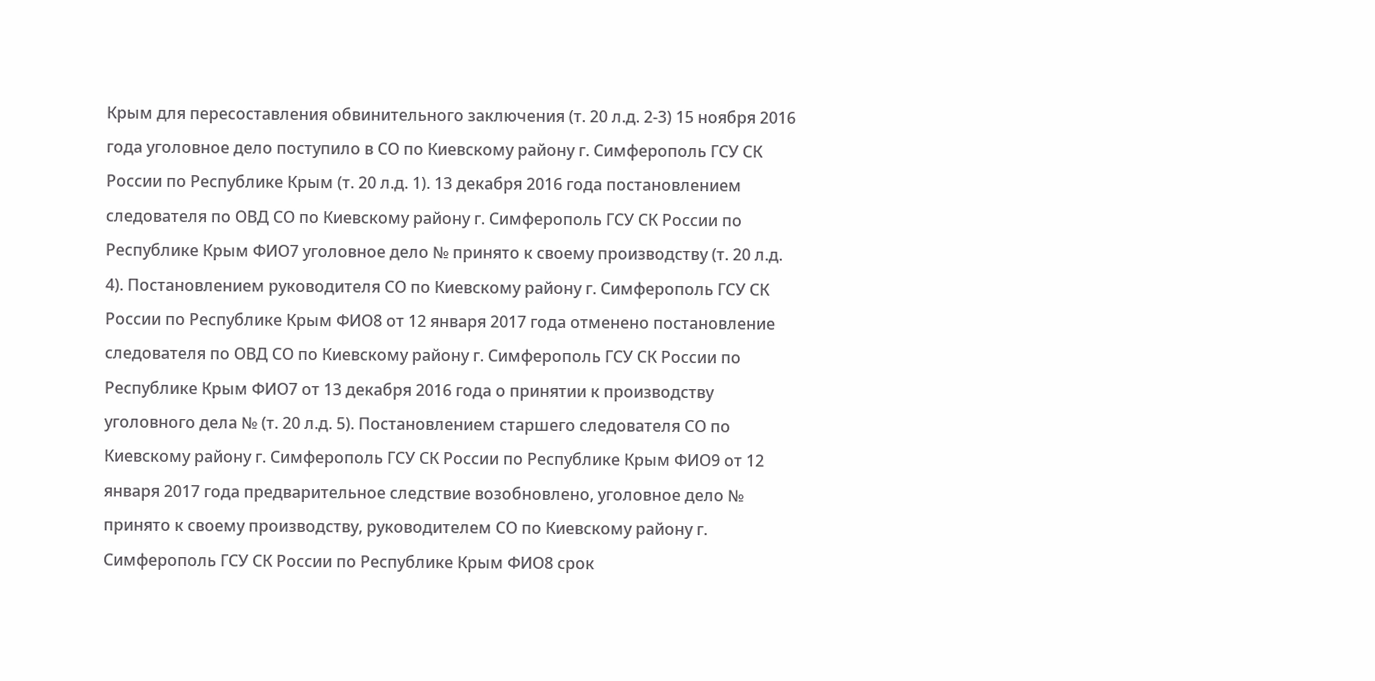Крым для пересоставления обвинительного заключения (т. 20 л.д. 2-3) 15 ноября 2016 года уголовное дело поступило в СО по Киевскому району г. Симферополь ГСУ СК России по Республике Крым (т. 20 л.д. 1). 13 декабря 2016 года постановлением следователя по ОВД СО по Киевскому району г. Симферополь ГСУ СК России по Республике Крым ФИО7 уголовное дело № принято к своему производству (т. 20 л.д. 4). Постановлением руководителя СО по Киевскому району г. Симферополь ГСУ СК России по Республике Крым ФИО8 от 12 января 2017 года отменено постановление следователя по ОВД СО по Киевскому району г. Симферополь ГСУ СК России по Республике Крым ФИО7 от 13 декабря 2016 года о принятии к производству уголовного дела № (т. 20 л.д. 5). Постановлением старшего следователя СО по Киевскому району г. Симферополь ГСУ СК России по Республике Крым ФИО9 от 12 января 2017 года предварительное следствие возобновлено, уголовное дело № принято к своему производству, руководителем СО по Киевскому району г. Симферополь ГСУ СК России по Республике Крым ФИО8 срок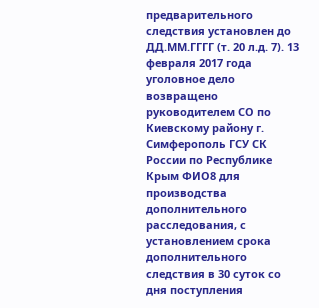предварительного следствия установлен до ДД.ММ.ГГГГ (т. 20 л.д. 7). 13 февраля 2017 года уголовное дело возвращено руководителем СО по Киевскому району г. Симферополь ГСУ СК России по Республике Крым ФИО8 для производства дополнительного расследования, с установлением срока дополнительного следствия в 30 суток со дня поступления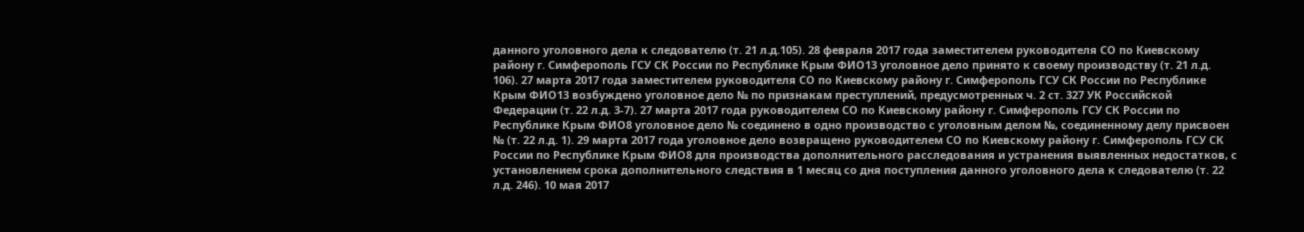данного уголовного дела к следователю (т. 21 л.д.105). 28 февраля 2017 года заместителем руководителя СО по Киевскому району г. Симферополь ГСУ СК России по Республике Крым ФИО13 уголовное дело принято к своему производству (т. 21 л.д. 106). 27 марта 2017 года заместителем руководителя СО по Киевскому району г. Симферополь ГСУ СК России по Республике Крым ФИО13 возбуждено уголовное дело № по признакам преступлений, предусмотренных ч. 2 ст. 327 УК Российской Федерации (т. 22 л.д. 3-7). 27 марта 2017 года руководителем СО по Киевскому району г. Симферополь ГСУ СК России по Республике Крым ФИО8 уголовное дело № соединено в одно производство с уголовным делом №, соединенному делу присвоен № (т. 22 л.д. 1). 29 марта 2017 года уголовное дело возвращено руководителем СО по Киевскому району г. Симферополь ГСУ СК России по Республике Крым ФИО8 для производства дополнительного расследования и устранения выявленных недостатков, с установлением срока дополнительного следствия в 1 месяц со дня поступления данного уголовного дела к следователю (т. 22 л.д. 246). 10 мая 2017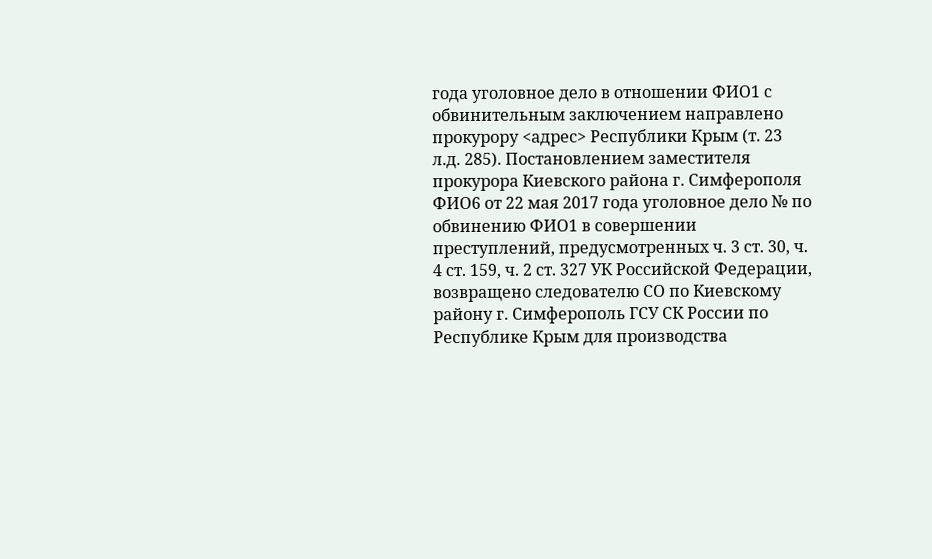года уголовное дело в отношении ФИО1 с обвинительным заключением направлено прокурору <адрес> Республики Крым (т. 23 л.д. 285). Постановлением заместителя прокурора Киевского района г. Симферополя ФИО6 от 22 мая 2017 года уголовное дело № по обвинению ФИО1 в совершении преступлений, предусмотренных ч. 3 ст. 30, ч. 4 ст. 159, ч. 2 ст. 327 УК Российской Федерации, возвращено следователю СО по Киевскому району г. Симферополь ГСУ СК России по Республике Крым для производства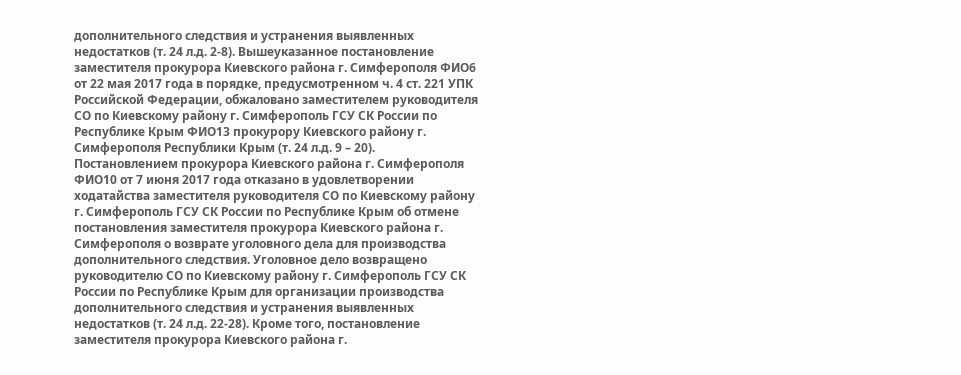дополнительного следствия и устранения выявленных недостатков (т. 24 л.д. 2-8). Вышеуказанное постановление заместителя прокурора Киевского района г. Симферополя ФИО6 от 22 мая 2017 года в порядке, предусмотренном ч. 4 ст. 221 УПК Российской Федерации, обжаловано заместителем руководителя СО по Киевскому району г. Симферополь ГСУ СК России по Республике Крым ФИО13 прокурору Киевского району г. Симферополя Республики Крым (т. 24 л.д. 9 – 20). Постановлением прокурора Киевского района г. Симферополя ФИО10 от 7 июня 2017 года отказано в удовлетворении ходатайства заместителя руководителя СО по Киевскому району г. Симферополь ГСУ СК России по Республике Крым об отмене постановления заместителя прокурора Киевского района г. Симферополя о возврате уголовного дела для производства дополнительного следствия. Уголовное дело возвращено руководителю СО по Киевскому району г. Симферополь ГСУ СК России по Республике Крым для организации производства дополнительного следствия и устранения выявленных недостатков (т. 24 л.д. 22-28). Кроме того, постановление заместителя прокурора Киевского района г.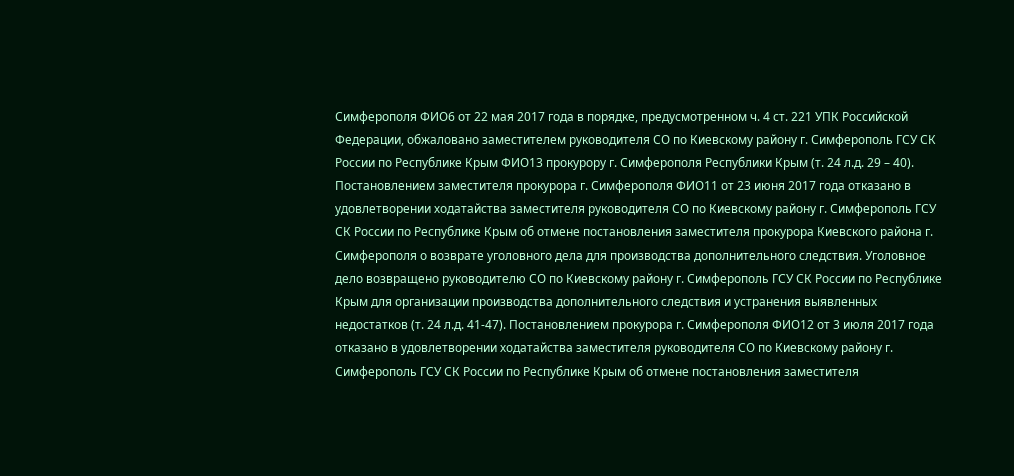Симферополя ФИО6 от 22 мая 2017 года в порядке, предусмотренном ч. 4 ст. 221 УПК Российской Федерации, обжаловано заместителем руководителя СО по Киевскому району г. Симферополь ГСУ СК России по Республике Крым ФИО13 прокурору г. Симферополя Республики Крым (т. 24 л.д. 29 – 40). Постановлением заместителя прокурора г. Симферополя ФИО11 от 23 июня 2017 года отказано в удовлетворении ходатайства заместителя руководителя СО по Киевскому району г. Симферополь ГСУ СК России по Республике Крым об отмене постановления заместителя прокурора Киевского района г. Симферополя о возврате уголовного дела для производства дополнительного следствия. Уголовное дело возвращено руководителю СО по Киевскому району г. Симферополь ГСУ СК России по Республике Крым для организации производства дополнительного следствия и устранения выявленных недостатков (т. 24 л.д. 41-47). Постановлением прокурора г. Симферополя ФИО12 от 3 июля 2017 года отказано в удовлетворении ходатайства заместителя руководителя СО по Киевскому району г. Симферополь ГСУ СК России по Республике Крым об отмене постановления заместителя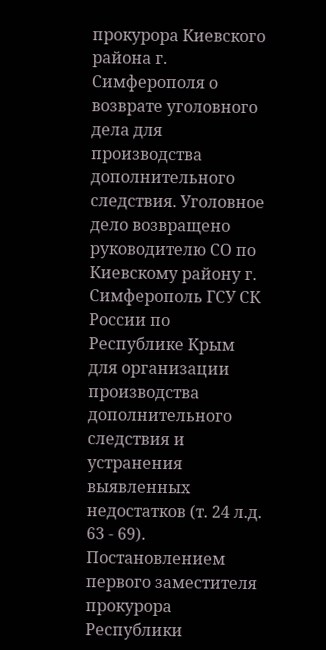прокурора Киевского района г. Симферополя о возврате уголовного дела для производства дополнительного следствия. Уголовное дело возвращено руководителю СО по Киевскому району г. Симферополь ГСУ СК России по Республике Крым для организации производства дополнительного следствия и устранения выявленных недостатков (т. 24 л.д. 63 - 69). Постановлением первого заместителя прокурора Республики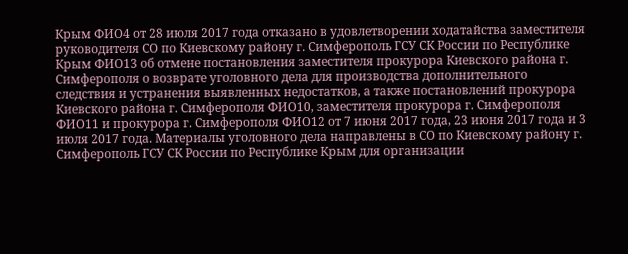Крым ФИО4 от 28 июля 2017 года отказано в удовлетворении ходатайства заместителя руководителя СО по Киевскому району г. Симферополь ГСУ СК России по Республике Крым ФИО13 об отмене постановления заместителя прокурора Киевского района г. Симферополя о возврате уголовного дела для производства дополнительного следствия и устранения выявленных недостатков, а также постановлений прокурора Киевского района г. Симферополя ФИО10, заместителя прокурора г. Симферополя ФИО11 и прокурора г. Симферополя ФИО12 от 7 июня 2017 года, 23 июня 2017 года и 3 июля 2017 года. Материалы уголовного дела направлены в СО по Киевскому району г. Симферополь ГСУ СК России по Республике Крым для организации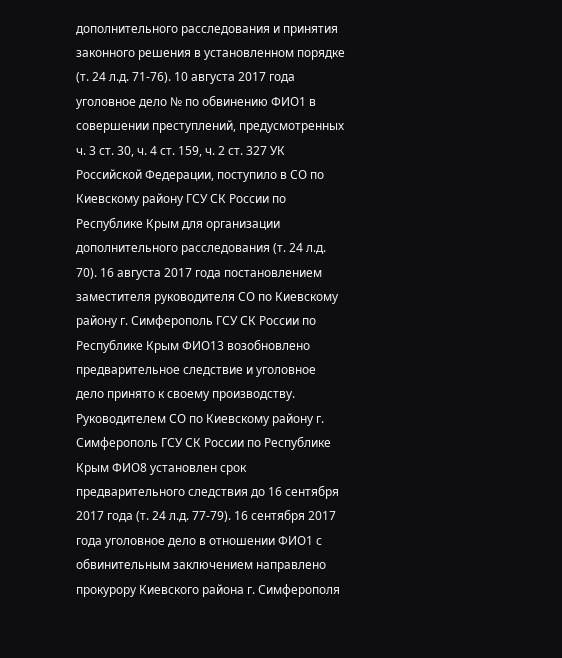дополнительного расследования и принятия законного решения в установленном порядке (т. 24 л.д. 71-76). 10 августа 2017 года уголовное дело № по обвинению ФИО1 в совершении преступлений, предусмотренных ч. 3 ст. 30, ч. 4 ст. 159, ч. 2 ст. 327 УК Российской Федерации, поступило в СО по Киевскому району ГСУ СК России по Республике Крым для организации дополнительного расследования (т. 24 л.д. 70). 16 августа 2017 года постановлением заместителя руководителя СО по Киевскому району г. Симферополь ГСУ СК России по Республике Крым ФИО13 возобновлено предварительное следствие и уголовное дело принято к своему производству. Руководителем СО по Киевскому району г. Симферополь ГСУ СК России по Республике Крым ФИО8 установлен срок предварительного следствия до 16 сентября 2017 года (т. 24 л.д. 77-79). 16 сентября 2017 года уголовное дело в отношении ФИО1 с обвинительным заключением направлено прокурору Киевского района г. Симферополя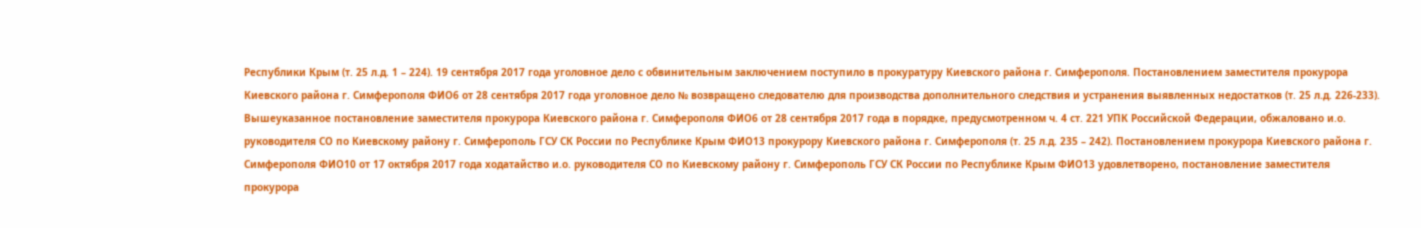Республики Крым (т. 25 л.д. 1 – 224). 19 сентября 2017 года уголовное дело с обвинительным заключением поступило в прокуратуру Киевского района г. Симферополя. Постановлением заместителя прокурора Киевского района г. Симферополя ФИО6 от 28 сентября 2017 года уголовное дело № возвращено следователю для производства дополнительного следствия и устранения выявленных недостатков (т. 25 л.д. 226-233). Вышеуказанное постановление заместителя прокурора Киевского района г. Симферополя ФИО6 от 28 сентября 2017 года в порядке, предусмотренном ч. 4 ст. 221 УПК Российской Федерации, обжаловано и.о. руководителя СО по Киевскому району г. Симферополь ГСУ СК России по Республике Крым ФИО13 прокурору Киевского района г. Симферополя (т. 25 л.д. 235 – 242). Постановлением прокурора Киевского района г. Симферополя ФИО10 от 17 октября 2017 года ходатайство и.о. руководителя СО по Киевскому району г. Симферополь ГСУ СК России по Республике Крым ФИО13 удовлетворено, постановление заместителя прокурора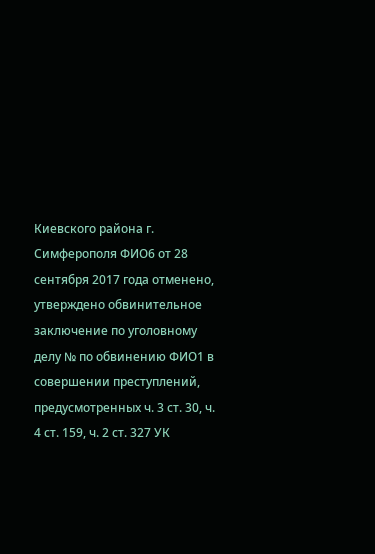Киевского района г. Симферополя ФИО6 от 28 сентября 2017 года отменено, утверждено обвинительное заключение по уголовному делу № по обвинению ФИО1 в совершении преступлений, предусмотренных ч. 3 ст. 30, ч. 4 ст. 159, ч. 2 ст. 327 УК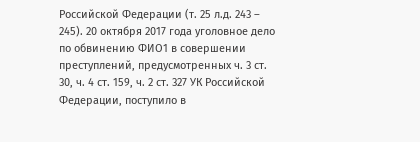Российской Федерации (т. 25 л.д. 243 – 245). 20 октября 2017 года уголовное дело по обвинению ФИО1 в совершении преступлений, предусмотренных ч. 3 ст. 30, ч. 4 ст. 159, ч. 2 ст. 327 УК Российской Федерации, поступило в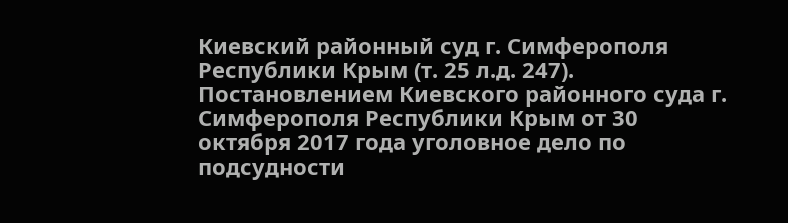Киевский районный суд г. Симферополя Республики Крым (т. 25 л.д. 247). Постановлением Киевского районного суда г. Симферополя Республики Крым от 30 октября 2017 года уголовное дело по подсудности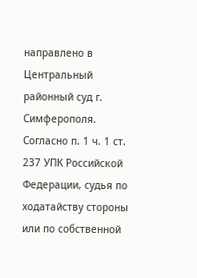направлено в Центральный районный суд г. Симферополя. Согласно п. 1 ч. 1 ст. 237 УПК Российской Федерации, судья по ходатайству стороны или по собственной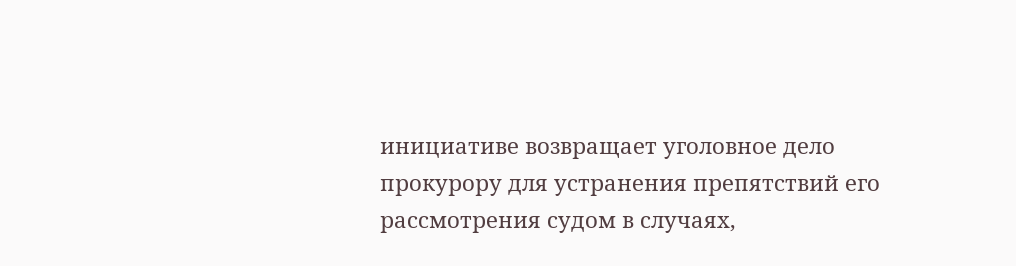инициативе возвращает уголовное дело прокурору для устранения препятствий его рассмотрения судом в случаях,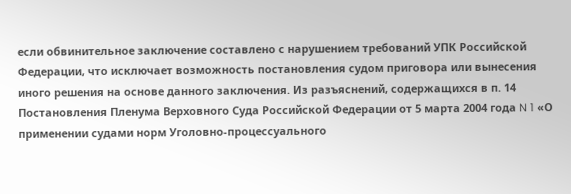если обвинительное заключение составлено с нарушением требований УПК Российской Федерации, что исключает возможность постановления судом приговора или вынесения иного решения на основе данного заключения. Из разъяснений, содержащихся в п. 14 Постановления Пленума Верховного Суда Российской Федерации от 5 марта 2004 года N 1 «О применении судами норм Уголовно-процессуального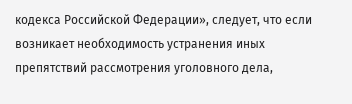кодекса Российской Федерации», следует, что если возникает необходимость устранения иных препятствий рассмотрения уголовного дела,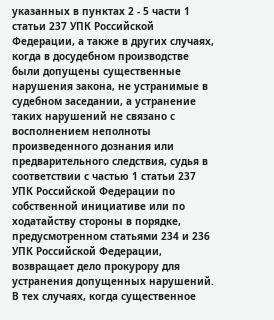указанных в пунктах 2 - 5 части 1 статьи 237 УПК Российской Федерации, а также в других случаях, когда в досудебном производстве были допущены существенные нарушения закона, не устранимые в судебном заседании, а устранение таких нарушений не связано с восполнением неполноты произведенного дознания или предварительного следствия, судья в соответствии с частью 1 статьи 237 УПК Российской Федерации по собственной инициативе или по ходатайству стороны в порядке, предусмотренном статьями 234 и 236 УПК Российской Федерации, возвращает дело прокурору для устранения допущенных нарушений. В тех случаях, когда существенное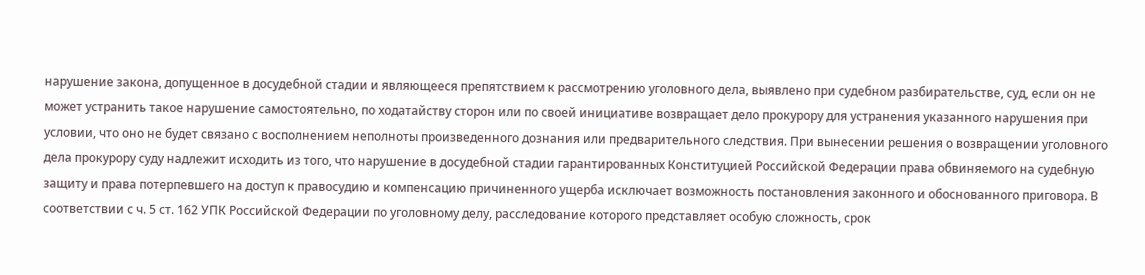нарушение закона, допущенное в досудебной стадии и являющееся препятствием к рассмотрению уголовного дела, выявлено при судебном разбирательстве, суд, если он не может устранить такое нарушение самостоятельно, по ходатайству сторон или по своей инициативе возвращает дело прокурору для устранения указанного нарушения при условии, что оно не будет связано с восполнением неполноты произведенного дознания или предварительного следствия. При вынесении решения о возвращении уголовного дела прокурору суду надлежит исходить из того, что нарушение в досудебной стадии гарантированных Конституцией Российской Федерации права обвиняемого на судебную защиту и права потерпевшего на доступ к правосудию и компенсацию причиненного ущерба исключает возможность постановления законного и обоснованного приговора. В соответствии с ч. 5 ст. 162 УПК Российской Федерации по уголовному делу, расследование которого представляет особую сложность, срок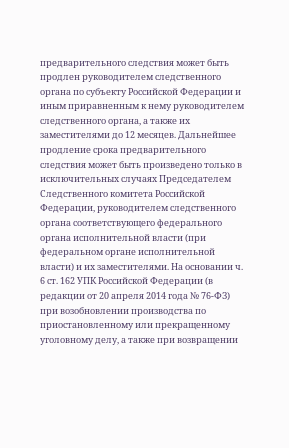предварительного следствия может быть продлен руководителем следственного органа по субъекту Российской Федерации и иным приравненным к нему руководителем следственного органа, а также их заместителями до 12 месяцев. Дальнейшее продление срока предварительного следствия может быть произведено только в исключительных случаях Председателем Следственного комитета Российской Федерации, руководителем следственного органа соответствующего федерального органа исполнительной власти (при федеральном органе исполнительной власти) и их заместителями. На основании ч. 6 ст. 162 УПК Российской Федерации (в редакции от 20 апреля 2014 года № 76-ФЗ) при возобновлении производства по приостановленному или прекращенному уголовному делу, а также при возвращении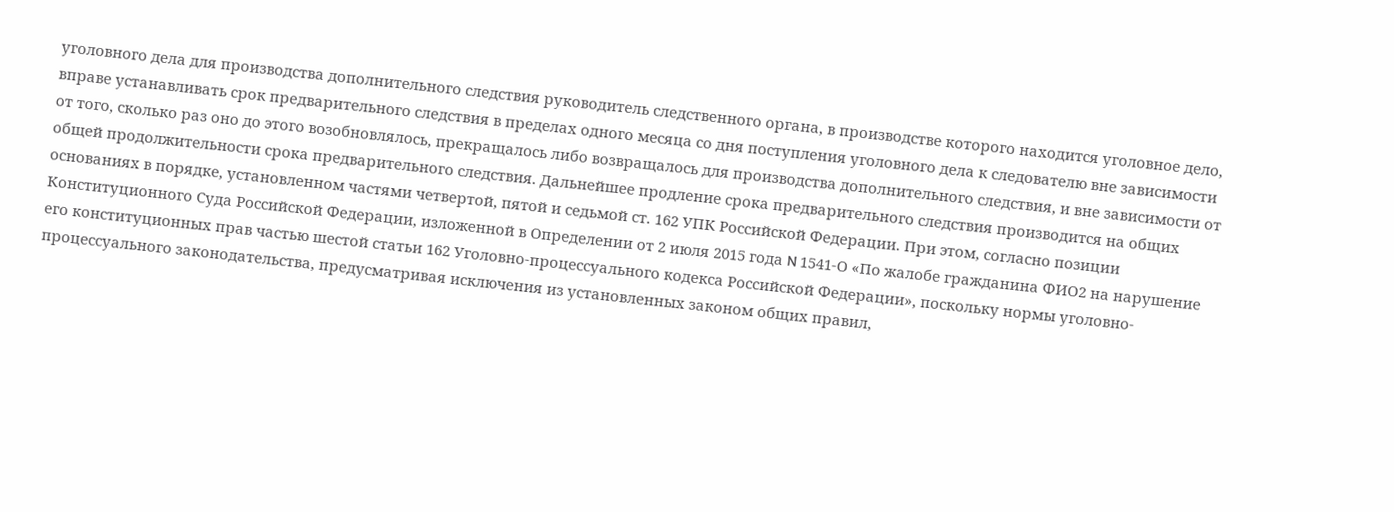уголовного дела для производства дополнительного следствия руководитель следственного органа, в производстве которого находится уголовное дело, вправе устанавливать срок предварительного следствия в пределах одного месяца со дня поступления уголовного дела к следователю вне зависимости от того, сколько раз оно до этого возобновлялось, прекращалось либо возвращалось для производства дополнительного следствия, и вне зависимости от общей продолжительности срока предварительного следствия. Дальнейшее продление срока предварительного следствия производится на общих основаниях в порядке, установленном частями четвертой, пятой и седьмой ст. 162 УПК Российской Федерации. При этом, согласно позиции Конституционного Суда Российской Федерации, изложенной в Определении от 2 июля 2015 года N 1541-О «По жалобе гражданина ФИО2 на нарушение его конституционных прав частью шестой статьи 162 Уголовно-процессуального кодекса Российской Федерации», поскольку нормы уголовно-процессуального законодательства, предусматривая исключения из установленных законом общих правил,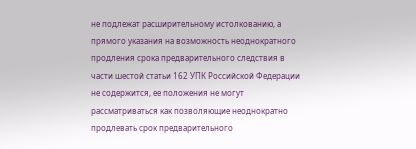не подлежат расширительному истолкованию, а прямого указания на возможность неоднократного продления срока предварительного следствия в части шестой статьи 162 УПК Российской Федерации не содержится, ее положения не могут рассматриваться как позволяющие неоднократно продлевать срок предварительного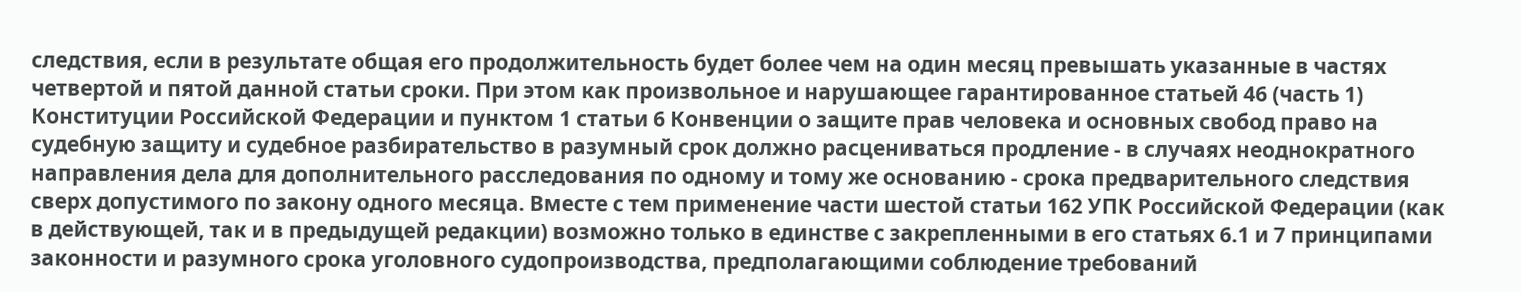следствия, если в результате общая его продолжительность будет более чем на один месяц превышать указанные в частях четвертой и пятой данной статьи сроки. При этом как произвольное и нарушающее гарантированное статьей 46 (часть 1) Конституции Российской Федерации и пунктом 1 статьи 6 Конвенции о защите прав человека и основных свобод право на судебную защиту и судебное разбирательство в разумный срок должно расцениваться продление - в случаях неоднократного направления дела для дополнительного расследования по одному и тому же основанию - срока предварительного следствия сверх допустимого по закону одного месяца. Вместе с тем применение части шестой статьи 162 УПК Российской Федерации (как в действующей, так и в предыдущей редакции) возможно только в единстве с закрепленными в его статьях 6.1 и 7 принципами законности и разумного срока уголовного судопроизводства, предполагающими соблюдение требований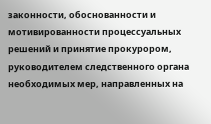законности, обоснованности и мотивированности процессуальных решений и принятие прокурором, руководителем следственного органа необходимых мер, направленных на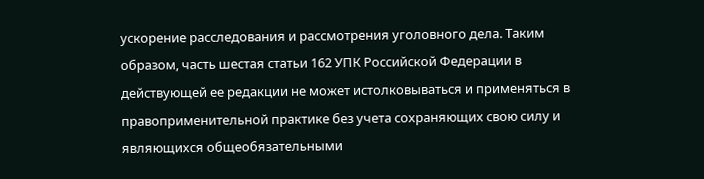ускорение расследования и рассмотрения уголовного дела. Таким образом, часть шестая статьи 162 УПК Российской Федерации в действующей ее редакции не может истолковываться и применяться в правоприменительной практике без учета сохраняющих свою силу и являющихся общеобязательными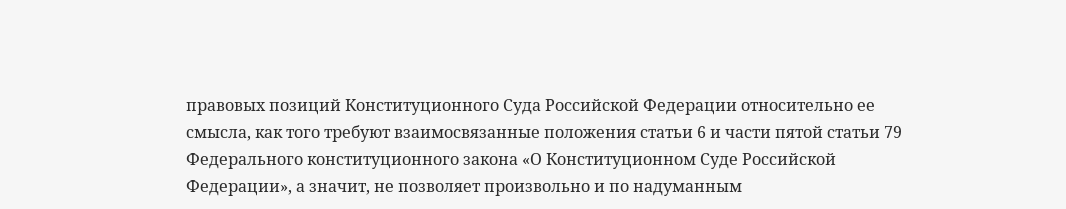правовых позиций Конституционного Суда Российской Федерации относительно ее смысла, как того требуют взаимосвязанные положения статьи 6 и части пятой статьи 79 Федерального конституционного закона «О Конституционном Суде Российской Федерации», а значит, не позволяет произвольно и по надуманным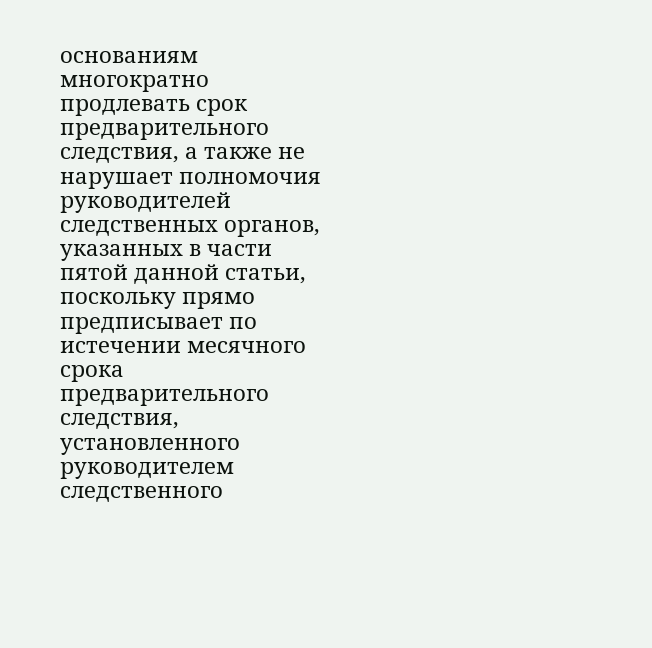основаниям многократно продлевать срок предварительного следствия, а также не нарушает полномочия руководителей следственных органов, указанных в части пятой данной статьи, поскольку прямо предписывает по истечении месячного срока предварительного следствия, установленного руководителем следственного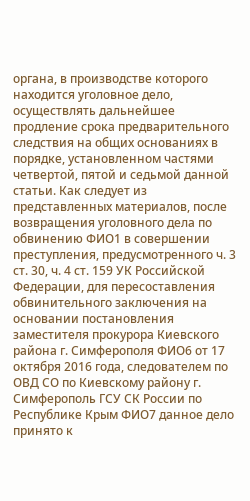органа, в производстве которого находится уголовное дело, осуществлять дальнейшее продление срока предварительного следствия на общих основаниях в порядке, установленном частями четвертой, пятой и седьмой данной статьи. Как следует из представленных материалов, после возвращения уголовного дела по обвинению ФИО1 в совершении преступления, предусмотренного ч. 3 ст. 30, ч. 4 ст. 159 УК Российской Федерации, для пересоставления обвинительного заключения на основании постановления заместителя прокурора Киевского района г. Симферополя ФИО6 от 17 октября 2016 года, следователем по ОВД СО по Киевскому району г. Симферополь ГСУ СК России по Республике Крым ФИО7 данное дело принято к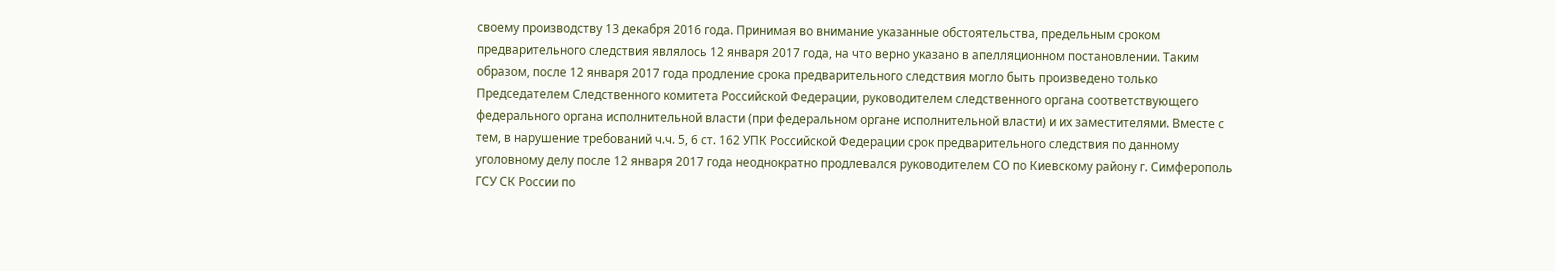своему производству 13 декабря 2016 года. Принимая во внимание указанные обстоятельства, предельным сроком предварительного следствия являлось 12 января 2017 года, на что верно указано в апелляционном постановлении. Таким образом, после 12 января 2017 года продление срока предварительного следствия могло быть произведено только Председателем Следственного комитета Российской Федерации, руководителем следственного органа соответствующего федерального органа исполнительной власти (при федеральном органе исполнительной власти) и их заместителями. Вместе с тем, в нарушение требований ч.ч. 5, 6 ст. 162 УПК Российской Федерации срок предварительного следствия по данному уголовному делу после 12 января 2017 года неоднократно продлевался руководителем СО по Киевскому району г. Симферополь ГСУ СК России по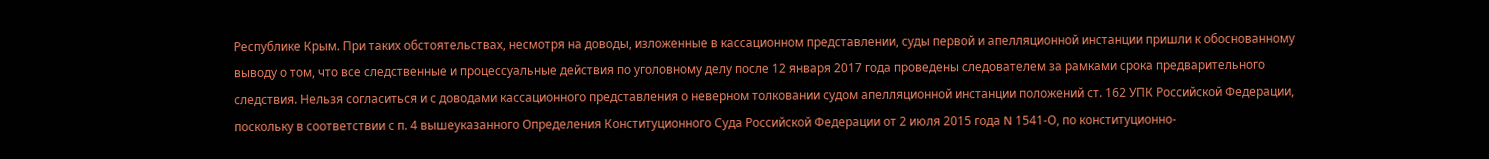Республике Крым. При таких обстоятельствах, несмотря на доводы, изложенные в кассационном представлении, суды первой и апелляционной инстанции пришли к обоснованному выводу о том, что все следственные и процессуальные действия по уголовному делу после 12 января 2017 года проведены следователем за рамками срока предварительного следствия. Нельзя согласиться и с доводами кассационного представления о неверном толковании судом апелляционной инстанции положений ст. 162 УПК Российской Федерации, поскольку в соответствии с п. 4 вышеуказанного Определения Конституционного Суда Российской Федерации от 2 июля 2015 года N 1541-О, по конституционно-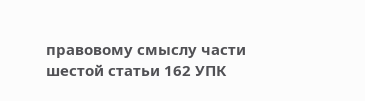правовому смыслу части шестой статьи 162 УПК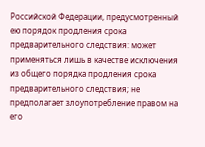Российской Федерации, предусмотренный ею порядок продления срока предварительного следствия: может применяться лишь в качестве исключения из общего порядка продления срока предварительного следствия; не предполагает злоупотребление правом на его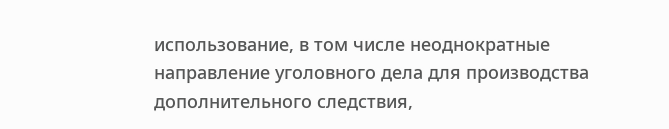использование, в том числе неоднократные направление уголовного дела для производства дополнительного следствия,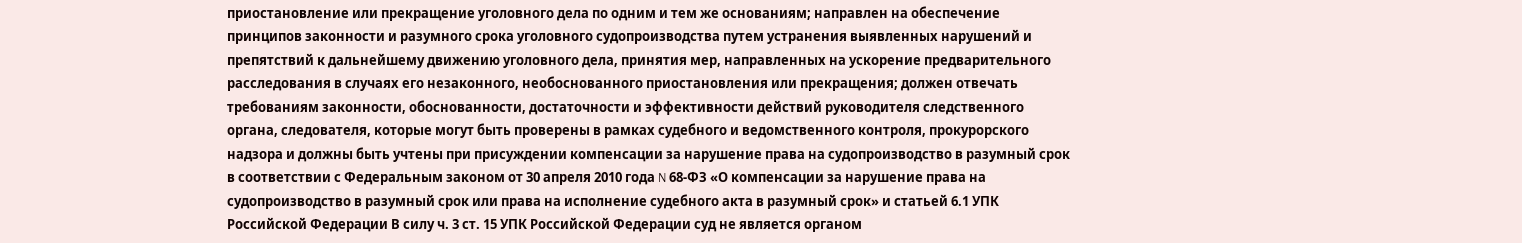приостановление или прекращение уголовного дела по одним и тем же основаниям; направлен на обеспечение принципов законности и разумного срока уголовного судопроизводства путем устранения выявленных нарушений и препятствий к дальнейшему движению уголовного дела, принятия мер, направленных на ускорение предварительного расследования в случаях его незаконного, необоснованного приостановления или прекращения; должен отвечать требованиям законности, обоснованности, достаточности и эффективности действий руководителя следственного органа, следователя, которые могут быть проверены в рамках судебного и ведомственного контроля, прокурорского надзора и должны быть учтены при присуждении компенсации за нарушение права на судопроизводство в разумный срок в соответствии с Федеральным законом от 30 апреля 2010 года N 68-ФЗ «О компенсации за нарушение права на судопроизводство в разумный срок или права на исполнение судебного акта в разумный срок» и статьей 6.1 УПК Российской Федерации В силу ч. 3 ст. 15 УПК Российской Федерации суд не является органом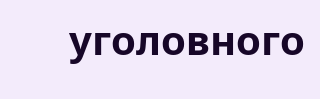уголовного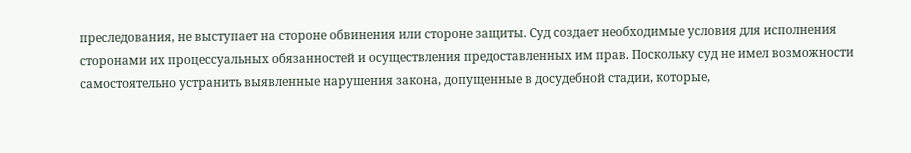преследования, не выступает на стороне обвинения или стороне защиты. Суд создает необходимые условия для исполнения сторонами их процессуальных обязанностей и осуществления предоставленных им прав. Поскольку суд не имел возможности самостоятельно устранить выявленные нарушения закона, допущенные в досудебной стадии, которые,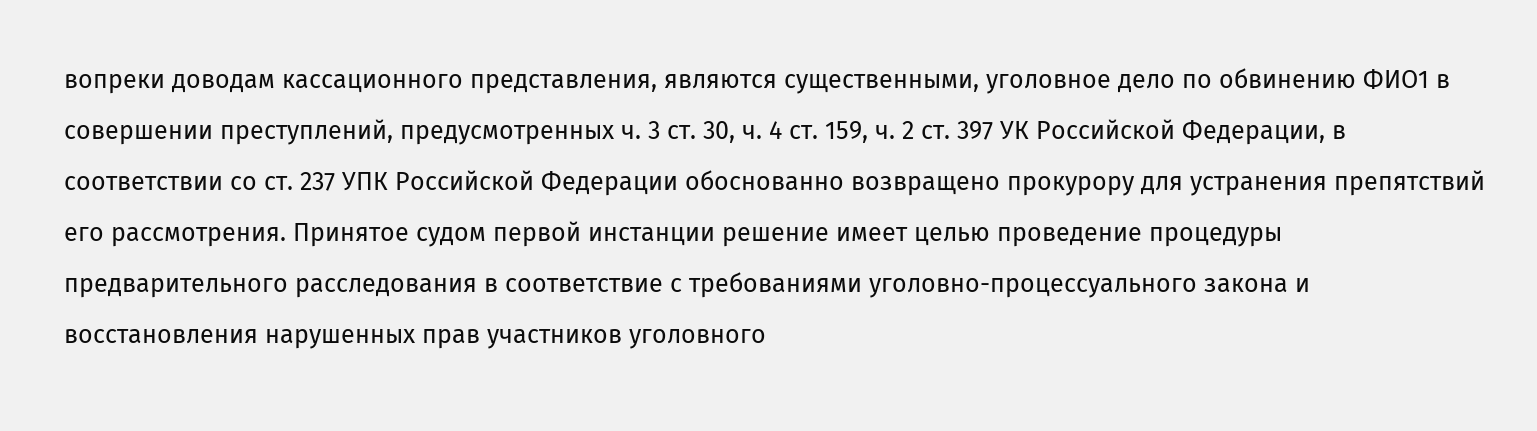вопреки доводам кассационного представления, являются существенными, уголовное дело по обвинению ФИО1 в совершении преступлений, предусмотренных ч. 3 ст. 30, ч. 4 ст. 159, ч. 2 ст. 397 УК Российской Федерации, в соответствии со ст. 237 УПК Российской Федерации обоснованно возвращено прокурору для устранения препятствий его рассмотрения. Принятое судом первой инстанции решение имеет целью проведение процедуры предварительного расследования в соответствие с требованиями уголовно-процессуального закона и восстановления нарушенных прав участников уголовного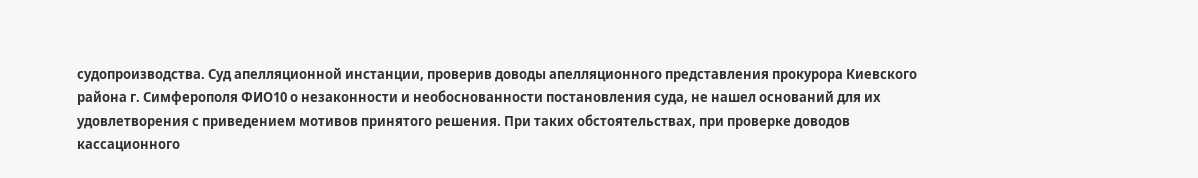судопроизводства. Суд апелляционной инстанции, проверив доводы апелляционного представления прокурора Киевского района г. Симферополя ФИО10 о незаконности и необоснованности постановления суда, не нашел оснований для их удовлетворения с приведением мотивов принятого решения. При таких обстоятельствах, при проверке доводов кассационного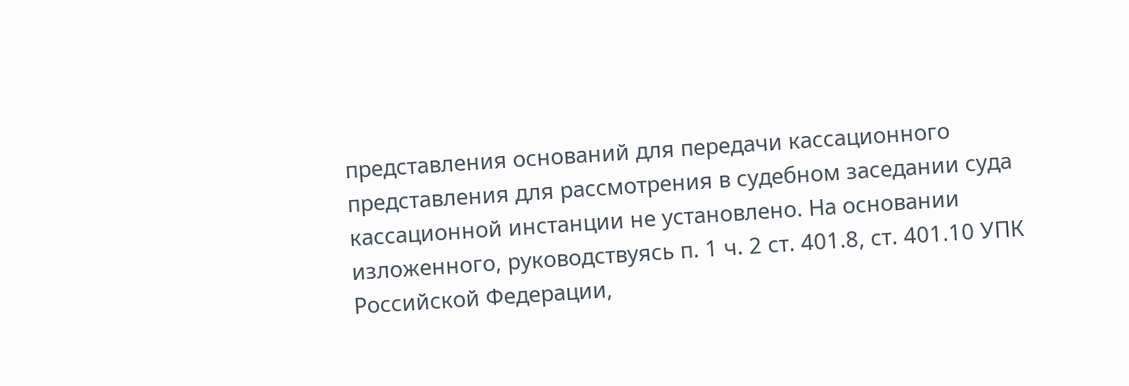представления оснований для передачи кассационного представления для рассмотрения в судебном заседании суда кассационной инстанции не установлено. На основании изложенного, руководствуясь п. 1 ч. 2 ст. 401.8, ст. 401.10 УПК Российской Федерации,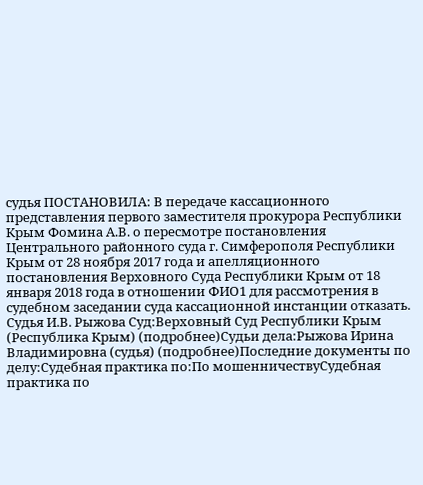судья ПОСТАНОВИЛА: В передаче кассационного представления первого заместителя прокурора Республики Крым Фомина А.В. о пересмотре постановления Центрального районного суда г. Симферополя Республики Крым от 28 ноября 2017 года и апелляционного постановления Верховного Суда Республики Крым от 18 января 2018 года в отношении ФИО1 для рассмотрения в судебном заседании суда кассационной инстанции отказать. Судья И.В. Рыжова Суд:Верховный Суд Республики Крым (Республика Крым) (подробнее)Судьи дела:Рыжова Ирина Владимировна (судья) (подробнее)Последние документы по делу:Судебная практика по:По мошенничествуСудебная практика по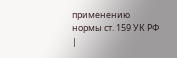применению нормы ст. 159 УК РФ |